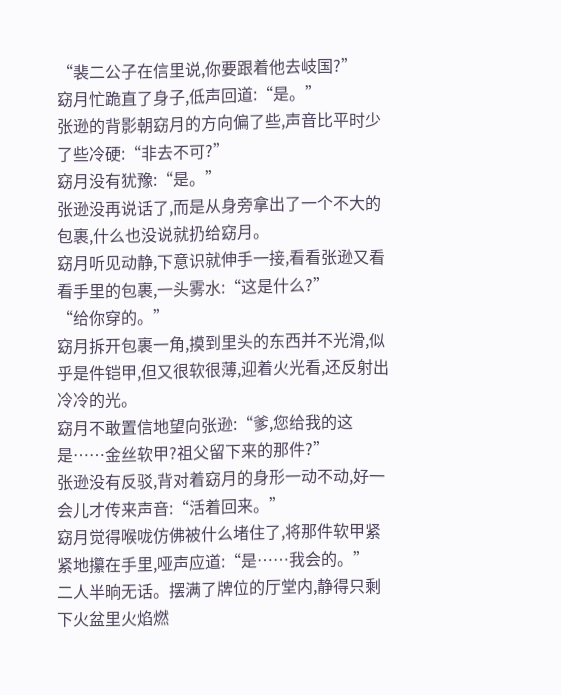“裴二公子在信里说,你要跟着他去岐国?”
窈月忙跪直了身子,低声回道:“是。”
张逊的背影朝窈月的方向偏了些,声音比平时少了些冷硬:“非去不可?”
窈月没有犹豫:“是。”
张逊没再说话了,而是从身旁拿出了一个不大的包裹,什么也没说就扔给窈月。
窈月听见动静,下意识就伸手一接,看看张逊又看看手里的包裹,一头雾水:“这是什么?”
“给你穿的。”
窈月拆开包裹一角,摸到里头的东西并不光滑,似乎是件铠甲,但又很软很薄,迎着火光看,还反射出冷冷的光。
窈月不敢置信地望向张逊:“爹,您给我的这是……金丝软甲?祖父留下来的那件?”
张逊没有反驳,背对着窈月的身形一动不动,好一会儿才传来声音:“活着回来。”
窈月觉得喉咙仿佛被什么堵住了,将那件软甲紧紧地攥在手里,哑声应道:“是……我会的。”
二人半晌无话。摆满了牌位的厅堂内,静得只剩下火盆里火焰燃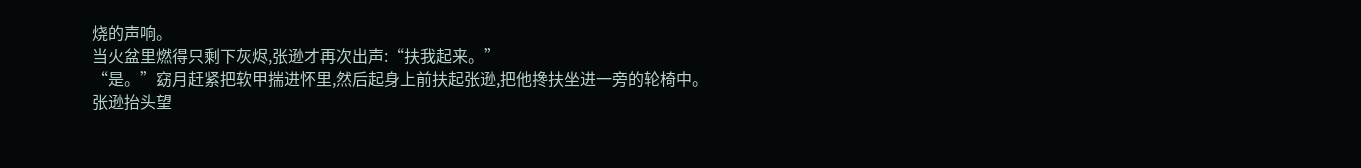烧的声响。
当火盆里燃得只剩下灰烬,张逊才再次出声:“扶我起来。”
“是。”窈月赶紧把软甲揣进怀里,然后起身上前扶起张逊,把他搀扶坐进一旁的轮椅中。
张逊抬头望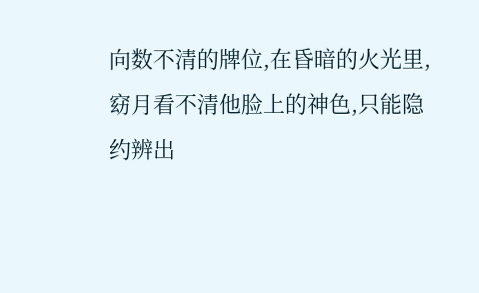向数不清的牌位,在昏暗的火光里,窈月看不清他脸上的神色,只能隐约辨出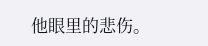他眼里的悲伤。